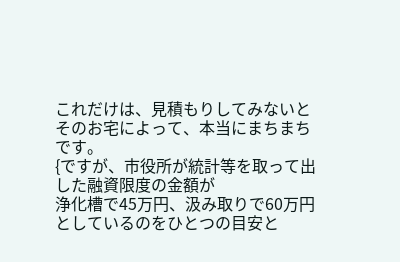これだけは、見積もりしてみないとそのお宅によって、本当にまちまちです。
{ですが、市役所が統計等を取って出した融資限度の金額が
浄化槽で45万円、汲み取りで60万円としているのをひとつの目安と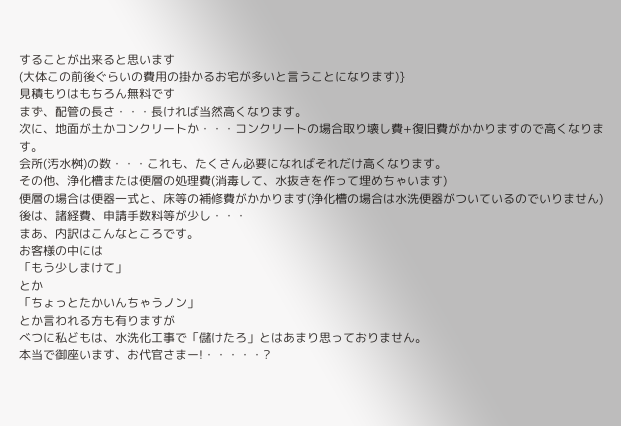することが出来ると思います
(大体この前後ぐらいの費用の掛かるお宅が多いと言うことになります)}
見積もりはもちろん無料です
まず、配管の長さ・・・長ければ当然高くなります。
次に、地面が土かコンクリートか・・・コンクリートの場合取り壊し費+復旧費がかかりますので高くなります。
会所(汚水桝)の数・・・これも、たくさん必要になればそれだけ高くなります。
その他、浄化槽または便層の処理費(消毒して、水抜きを作って埋めちゃいます)
便層の場合は便器一式と、床等の補修費がかかります(浄化槽の場合は水洗便器がついているのでいりません)
後は、諸経費、申請手数料等が少し・・・
まあ、内訳はこんなところです。
お客様の中には
「もう少しまけて」
とか
「ちょっとたかいんちゃうノン」
とか言われる方も有りますが
べつに私どもは、水洗化工事で「儲けたろ」とはあまり思っておりません。
本当で御座います、お代官さまー!・・・・・?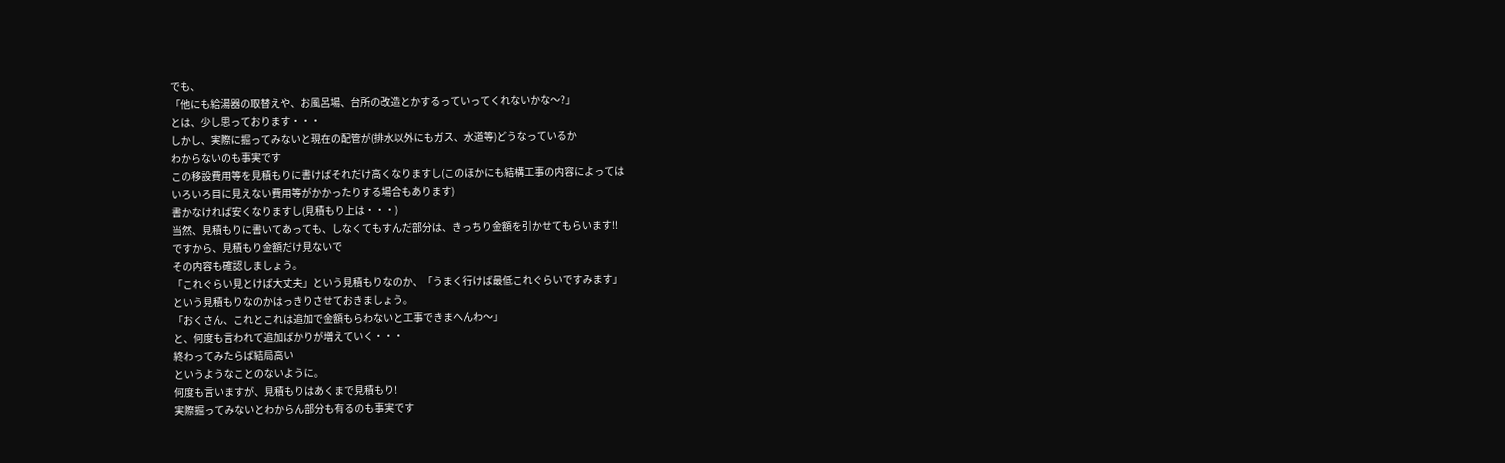でも、
「他にも給湯器の取替えや、お風呂場、台所の改造とかするっていってくれないかな〜?」
とは、少し思っております・・・
しかし、実際に掘ってみないと現在の配管が(排水以外にもガス、水道等)どうなっているか
わからないのも事実です
この移設費用等を見積もりに書けばそれだけ高くなりますし(このほかにも結構工事の内容によっては
いろいろ目に見えない費用等がかかったりする場合もあります)
書かなければ安くなりますし(見積もり上は・・・)
当然、見積もりに書いてあっても、しなくてもすんだ部分は、きっちり金額を引かせてもらいます!!
ですから、見積もり金額だけ見ないで
その内容も確認しましょう。
「これぐらい見とけば大丈夫」という見積もりなのか、「うまく行けば最低これぐらいですみます」
という見積もりなのかはっきりさせておきましょう。
「おくさん、これとこれは追加で金額もらわないと工事できまへんわ〜」
と、何度も言われて追加ばかりが増えていく・・・
終わってみたらば結局高い
というようなことのないように。
何度も言いますが、見積もりはあくまで見積もり!
実際掘ってみないとわからん部分も有るのも事実です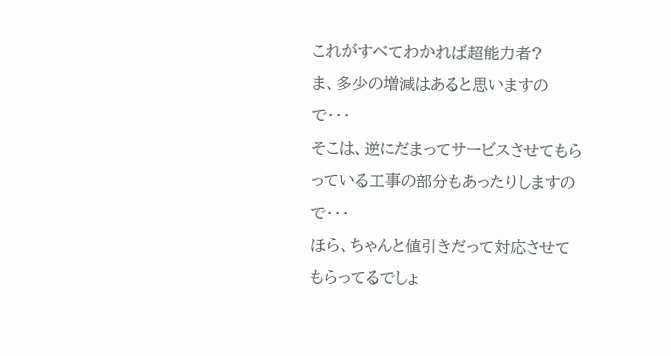これがすべてわかれば超能力者?
ま、多少の増減はあると思いますので・・・
そこは、逆にだまってサービスさせてもらっている工事の部分もあったりしますので・・・
ほら、ちゃんと値引きだって対応させてもらってるでしょ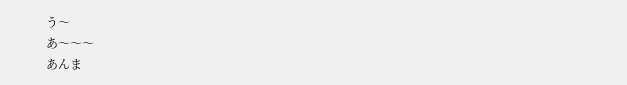う〜
あ〜〜〜
あんま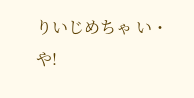りいじめちゃ い・や!